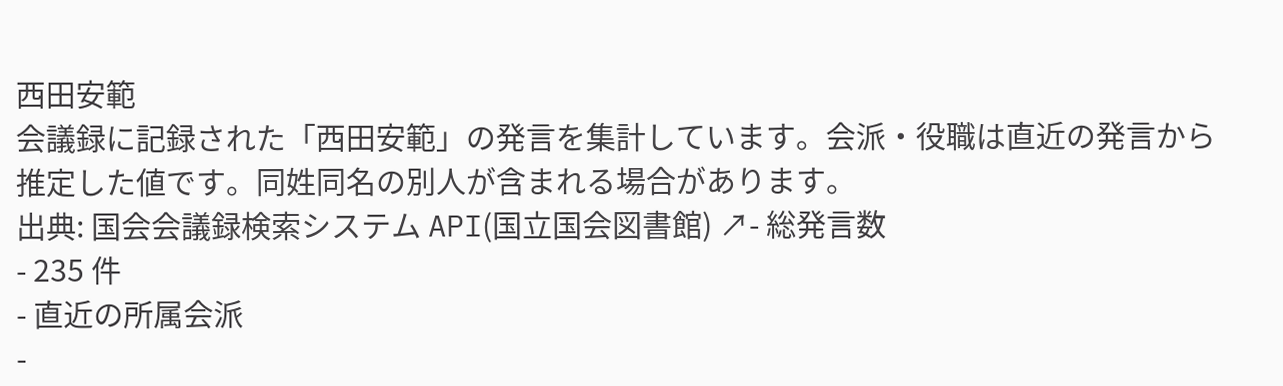西田安範
会議録に記録された「西田安範」の発言を集計しています。会派・役職は直近の発言から推定した値です。同姓同名の別人が含まれる場合があります。
出典: 国会会議録検索システム API(国立国会図書館) ↗- 総発言数
- 235 件
- 直近の所属会派
-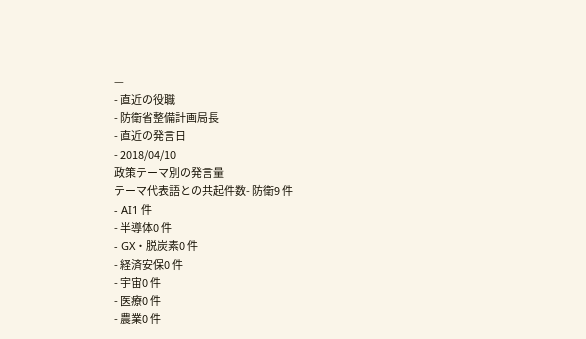—
- 直近の役職
- 防衛省整備計画局長
- 直近の発言日
- 2018/04/10
政策テーマ別の発言量
テーマ代表語との共起件数- 防衛9 件
- AI1 件
- 半導体0 件
- GX・脱炭素0 件
- 経済安保0 件
- 宇宙0 件
- 医療0 件
- 農業0 件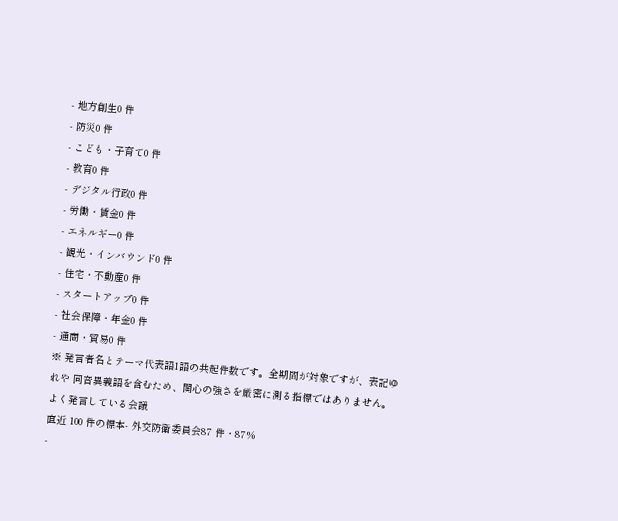- 地方創生0 件
- 防災0 件
- こども・子育て0 件
- 教育0 件
- デジタル行政0 件
- 労働・賃金0 件
- エネルギー0 件
- 観光・インバウンド0 件
- 住宅・不動産0 件
- スタートアップ0 件
- 社会保障・年金0 件
- 通商・貿易0 件
※ 発言者名とテーマ代表語1語の共起件数です。全期間が対象ですが、表記ゆれや 同音異義語を含むため、関心の強さを厳密に測る指標ではありません。
よく発言している会議
直近 100 件の標本- 外交防衛委員会87 件・87%
-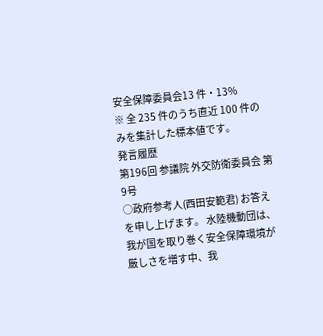安全保障委員会13 件・13%
※ 全 235 件のうち直近 100 件のみを集計した標本値です。
発言履歴
第196回 参議院 外交防衛委員会 第9号
○政府参考人(西田安範君) お答えを申し上げます。 水陸機動団は、我が国を取り巻く安全保障環境が厳しさを増す中、我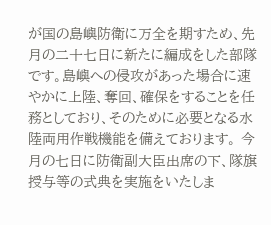が国の島嶼防衛に万全を期すため、先月の二十七日に新たに編成をした部隊です。島嶼への侵攻があった場合に速やかに上陸、奪回、確保をすることを任務としており、そのために必要となる水陸両用作戦機能を備えております。 今月の七日に防衛副大臣出席の下、隊旗授与等の式典を実施をいたしま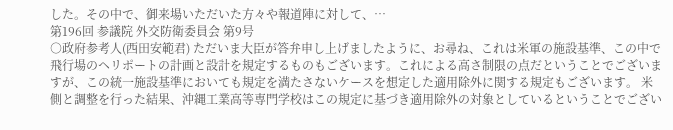した。その中で、御来場いただいた方々や報道陣に対して、…
第196回 参議院 外交防衛委員会 第9号
○政府参考人(西田安範君) ただいま大臣が答弁申し上げましたように、お尋ね、これは米軍の施設基準、この中で飛行場のヘリポートの計画と設計を規定するものもございます。これによる高さ制限の点だということでございますが、この統一施設基準においても規定を満たさないケースを想定した適用除外に関する規定もございます。 米側と調整を行った結果、沖縄工業高等専門学校はこの規定に基づき適用除外の対象としているということでござい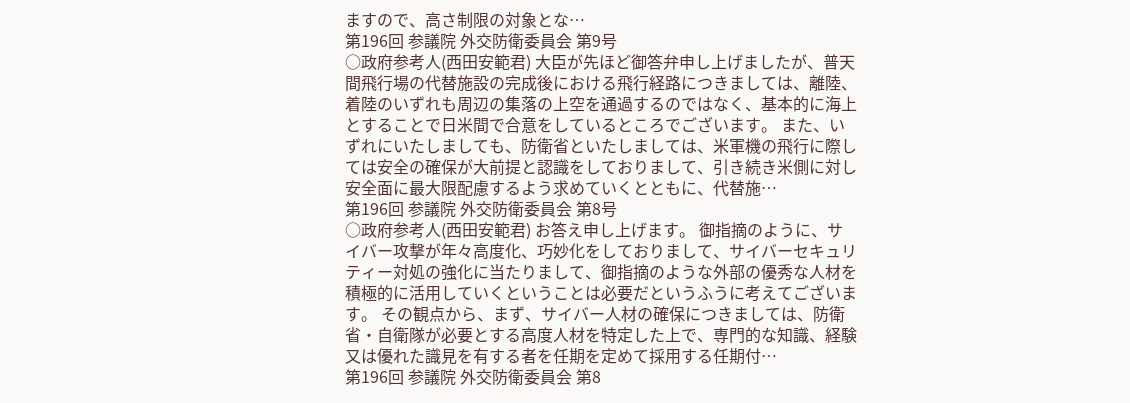ますので、高さ制限の対象とな…
第196回 参議院 外交防衛委員会 第9号
○政府参考人(西田安範君) 大臣が先ほど御答弁申し上げましたが、普天間飛行場の代替施設の完成後における飛行経路につきましては、離陸、着陸のいずれも周辺の集落の上空を通過するのではなく、基本的に海上とすることで日米間で合意をしているところでございます。 また、いずれにいたしましても、防衛省といたしましては、米軍機の飛行に際しては安全の確保が大前提と認識をしておりまして、引き続き米側に対し安全面に最大限配慮するよう求めていくとともに、代替施…
第196回 参議院 外交防衛委員会 第8号
○政府参考人(西田安範君) お答え申し上げます。 御指摘のように、サイバー攻撃が年々高度化、巧妙化をしておりまして、サイバーセキュリティー対処の強化に当たりまして、御指摘のような外部の優秀な人材を積極的に活用していくということは必要だというふうに考えてございます。 その観点から、まず、サイバー人材の確保につきましては、防衛省・自衛隊が必要とする高度人材を特定した上で、専門的な知識、経験又は優れた識見を有する者を任期を定めて採用する任期付…
第196回 参議院 外交防衛委員会 第8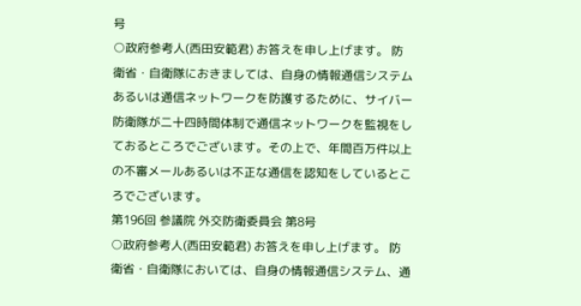号
○政府参考人(西田安範君) お答えを申し上げます。 防衛省・自衛隊におきましては、自身の情報通信システムあるいは通信ネットワークを防護するために、サイバー防衛隊が二十四時間体制で通信ネットワークを監視をしておるところでございます。その上で、年間百万件以上の不審メールあるいは不正な通信を認知をしているところでございます。
第196回 参議院 外交防衛委員会 第8号
○政府参考人(西田安範君) お答えを申し上げます。 防衛省・自衛隊においては、自身の情報通信システム、通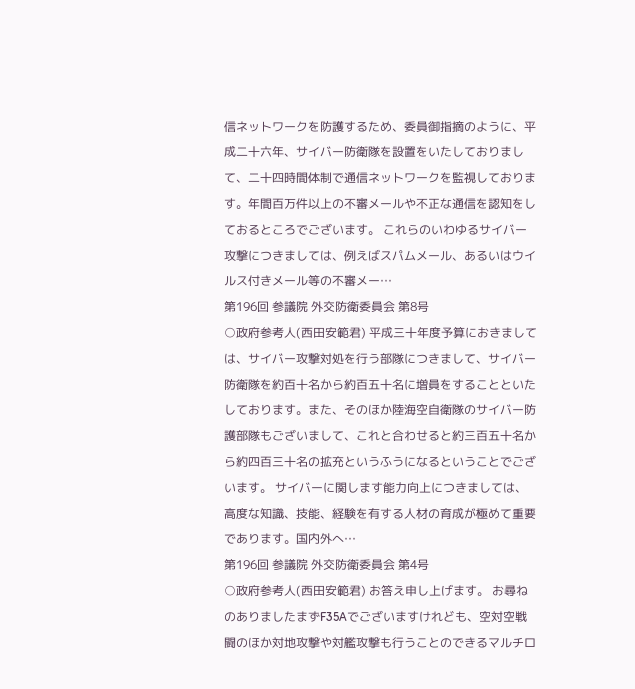信ネットワークを防護するため、委員御指摘のように、平成二十六年、サイバー防衛隊を設置をいたしておりまして、二十四時間体制で通信ネットワークを監視しております。年間百万件以上の不審メールや不正な通信を認知をしておるところでございます。 これらのいわゆるサイバー攻撃につきましては、例えばスパムメール、あるいはウイルス付きメール等の不審メー…
第196回 参議院 外交防衛委員会 第8号
○政府参考人(西田安範君) 平成三十年度予算におきましては、サイバー攻撃対処を行う部隊につきまして、サイバー防衛隊を約百十名から約百五十名に増員をすることといたしております。また、そのほか陸海空自衛隊のサイバー防護部隊もございまして、これと合わせると約三百五十名から約四百三十名の拡充というふうになるということでございます。 サイバーに関します能力向上につきましては、高度な知識、技能、経験を有する人材の育成が極めて重要であります。国内外へ…
第196回 参議院 外交防衛委員会 第4号
○政府参考人(西田安範君) お答え申し上げます。 お尋ねのありましたまずF35Aでございますけれども、空対空戦闘のほか対地攻撃や対艦攻撃も行うことのできるマルチロ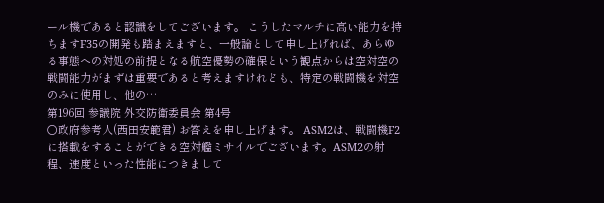ール機であると認識をしてございます。 こうしたマルチに高い能力を持ちますF35の開発も踏まえますと、一般論として申し上げれば、あらゆる事態への対処の前提となる航空優勢の確保という観点からは空対空の戦闘能力がまずは重要であると考えますけれども、特定の戦闘機を対空のみに使用し、他の…
第196回 参議院 外交防衛委員会 第4号
○政府参考人(西田安範君) お答えを申し上げます。 ASM2は、戦闘機F2に搭載をすることができる空対艦ミサイルでございます。ASM2の射程、速度といった性能につきまして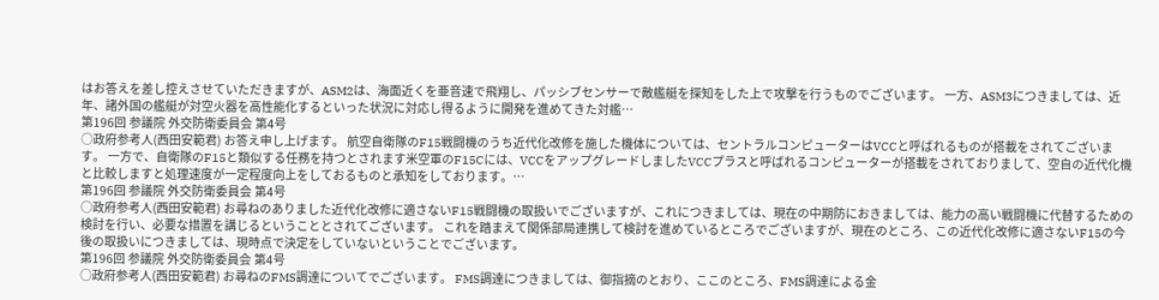はお答えを差し控えさせていただきますが、ASM2は、海面近くを亜音速で飛翔し、パッシブセンサーで敵艦艇を探知をした上で攻撃を行うものでございます。 一方、ASM3につきましては、近年、諸外国の艦艇が対空火器を高性能化するといった状況に対応し得るように開発を進めてきた対艦…
第196回 参議院 外交防衛委員会 第4号
○政府参考人(西田安範君) お答え申し上げます。 航空自衛隊のF15戦闘機のうち近代化改修を施した機体については、セントラルコンピューターはVCCと呼ばれるものが搭載をされてございます。 一方で、自衛隊のF15と類似する任務を持つとされます米空軍のF15Cには、VCCをアップグレードしましたVCCプラスと呼ばれるコンピューターが搭載をされておりまして、空自の近代化機と比較しますと処理速度が一定程度向上をしておるものと承知をしております。…
第196回 参議院 外交防衛委員会 第4号
○政府参考人(西田安範君) お尋ねのありました近代化改修に適さないF15戦闘機の取扱いでございますが、これにつきましては、現在の中期防におきましては、能力の高い戦闘機に代替するための検討を行い、必要な措置を講じるということとされてございます。 これを踏まえて関係部局連携して検討を進めているところでございますが、現在のところ、この近代化改修に適さないF15の今後の取扱いにつきましては、現時点で決定をしていないということでございます。
第196回 参議院 外交防衛委員会 第4号
○政府参考人(西田安範君) お尋ねのFMS調達についてでございます。 FMS調達につきましては、御指摘のとおり、ここのところ、FMS調達による金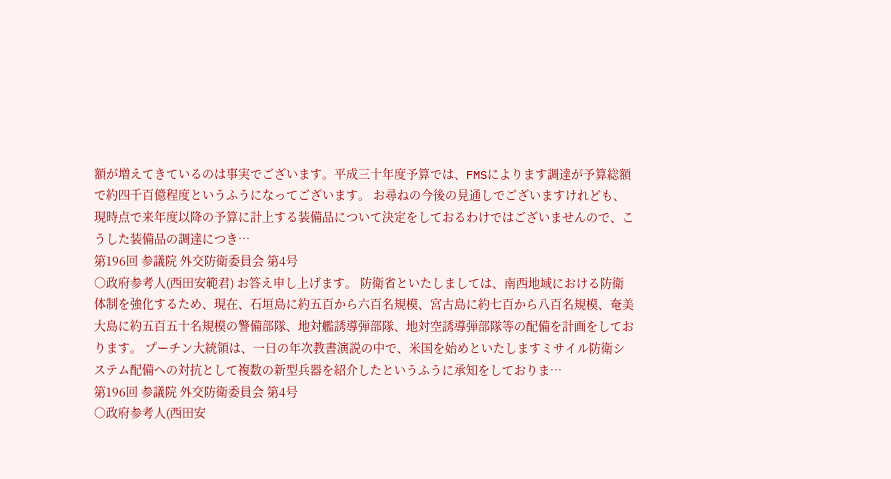額が増えてきているのは事実でございます。平成三十年度予算では、FMSによります調達が予算総額で約四千百億程度というふうになってございます。 お尋ねの今後の見通しでございますけれども、現時点で来年度以降の予算に計上する装備品について決定をしておるわけではございませんので、こうした装備品の調達につき…
第196回 参議院 外交防衛委員会 第4号
○政府参考人(西田安範君) お答え申し上げます。 防衛省といたしましては、南西地域における防衛体制を強化するため、現在、石垣島に約五百から六百名規模、宮古島に約七百から八百名規模、奄美大島に約五百五十名規模の警備部隊、地対艦誘導弾部隊、地対空誘導弾部隊等の配備を計画をしております。 プーチン大統領は、一日の年次教書演説の中で、米国を始めといたしますミサイル防衛システム配備への対抗として複数の新型兵器を紹介したというふうに承知をしておりま…
第196回 参議院 外交防衛委員会 第4号
○政府参考人(西田安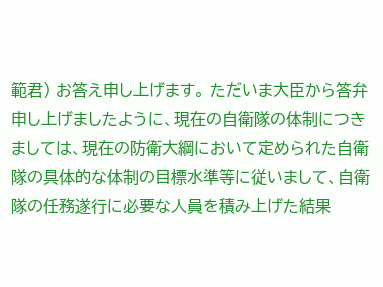範君) お答え申し上げます。 ただいま大臣から答弁申し上げましたように、現在の自衛隊の体制につきましては、現在の防衛大綱において定められた自衛隊の具体的な体制の目標水準等に従いまして、自衛隊の任務遂行に必要な人員を積み上げた結果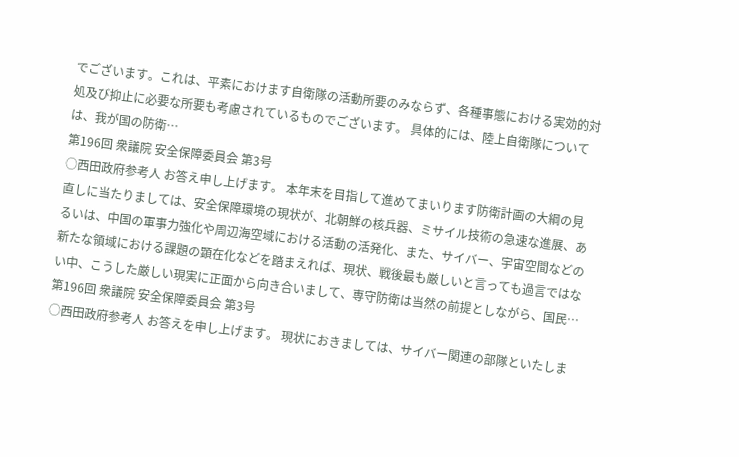でございます。これは、平素におけます自衛隊の活動所要のみならず、各種事態における実効的対処及び抑止に必要な所要も考慮されているものでございます。 具体的には、陸上自衛隊については、我が国の防衛…
第196回 衆議院 安全保障委員会 第3号
○西田政府参考人 お答え申し上げます。 本年末を目指して進めてまいります防衛計画の大綱の見直しに当たりましては、安全保障環境の現状が、北朝鮮の核兵器、ミサイル技術の急速な進展、あるいは、中国の軍事力強化や周辺海空域における活動の活発化、また、サイバー、宇宙空間などの新たな領域における課題の顕在化などを踏まえれば、現状、戦後最も厳しいと言っても過言ではない中、こうした厳しい現実に正面から向き合いまして、専守防衛は当然の前提としながら、国民…
第196回 衆議院 安全保障委員会 第3号
○西田政府参考人 お答えを申し上げます。 現状におきましては、サイバー関連の部隊といたしま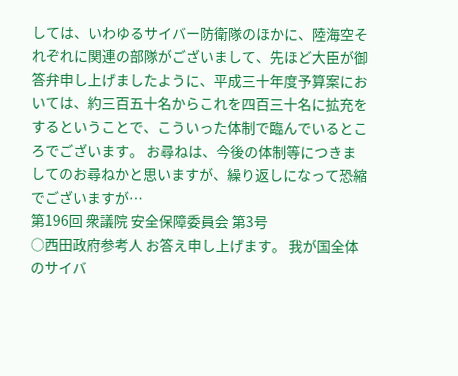しては、いわゆるサイバー防衛隊のほかに、陸海空それぞれに関連の部隊がございまして、先ほど大臣が御答弁申し上げましたように、平成三十年度予算案においては、約三百五十名からこれを四百三十名に拡充をするということで、こういった体制で臨んでいるところでございます。 お尋ねは、今後の体制等につきましてのお尋ねかと思いますが、繰り返しになって恐縮でございますが…
第196回 衆議院 安全保障委員会 第3号
○西田政府参考人 お答え申し上げます。 我が国全体のサイバ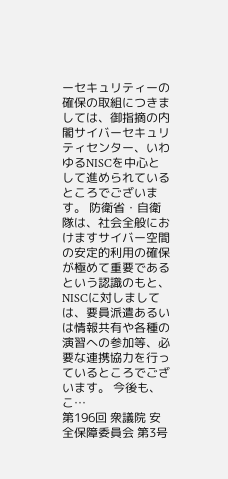ーセキュリティーの確保の取組につきましては、御指摘の内閣サイバーセキュリティセンター、いわゆるNISCを中心として進められているところでございます。 防衛省・自衛隊は、社会全般におけますサイバー空間の安定的利用の確保が極めて重要であるという認識のもと、NISCに対しましては、要員派遣あるいは情報共有や各種の演習への参加等、必要な連携協力を行っているところでございます。 今後も、こ…
第196回 衆議院 安全保障委員会 第3号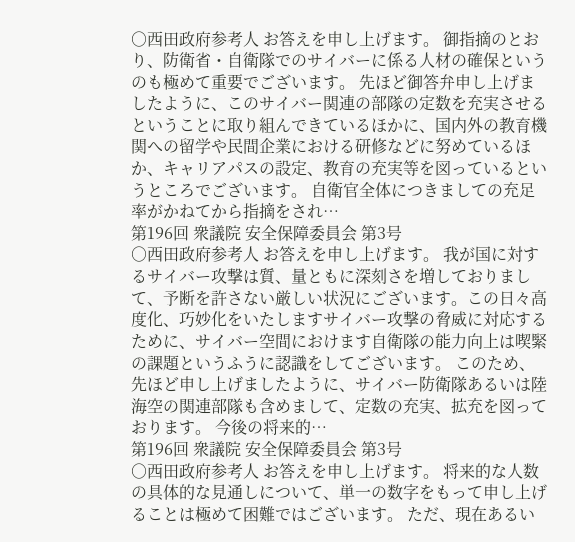○西田政府参考人 お答えを申し上げます。 御指摘のとおり、防衛省・自衛隊でのサイバーに係る人材の確保というのも極めて重要でございます。 先ほど御答弁申し上げましたように、このサイバー関連の部隊の定数を充実させるということに取り組んできているほかに、国内外の教育機関への留学や民間企業における研修などに努めているほか、キャリアパスの設定、教育の充実等を図っているというところでございます。 自衛官全体につきましての充足率がかねてから指摘をされ…
第196回 衆議院 安全保障委員会 第3号
○西田政府参考人 お答えを申し上げます。 我が国に対するサイバー攻撃は質、量ともに深刻さを増しておりまして、予断を許さない厳しい状況にございます。この日々高度化、巧妙化をいたしますサイバー攻撃の脅威に対応するために、サイバー空間におけます自衛隊の能力向上は喫緊の課題というふうに認識をしてございます。 このため、先ほど申し上げましたように、サイバー防衛隊あるいは陸海空の関連部隊も含めまして、定数の充実、拡充を図っております。 今後の将来的…
第196回 衆議院 安全保障委員会 第3号
○西田政府参考人 お答えを申し上げます。 将来的な人数の具体的な見通しについて、単一の数字をもって申し上げることは極めて困難ではございます。 ただ、現在あるい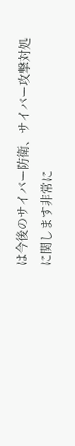は今後のサイバー防衛、サイバー攻撃対処に関します非常に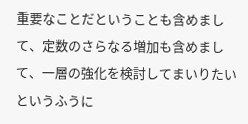重要なことだということも含めまして、定数のさらなる増加も含めまして、一層の強化を検討してまいりたいというふうに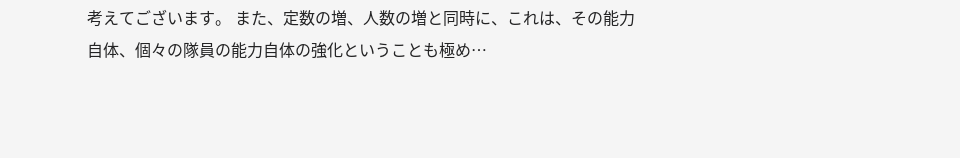考えてございます。 また、定数の増、人数の増と同時に、これは、その能力自体、個々の隊員の能力自体の強化ということも極め…